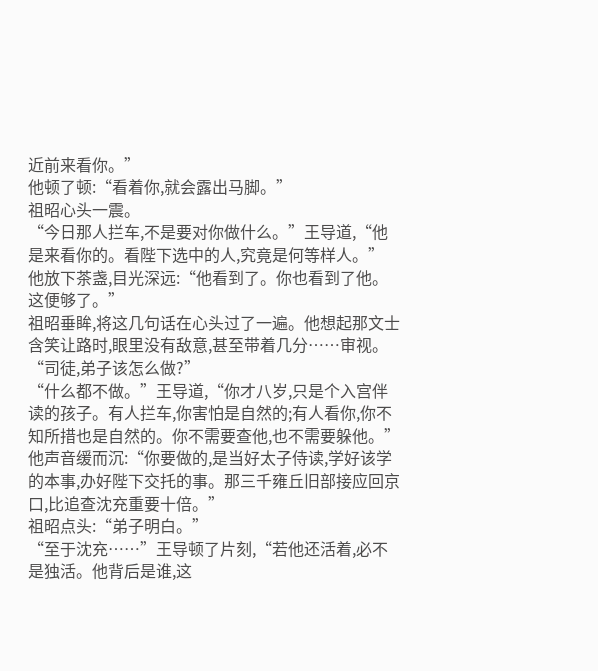近前来看你。”
他顿了顿:“看着你,就会露出马脚。”
祖昭心头一震。
“今日那人拦车,不是要对你做什么。”王导道,“他是来看你的。看陛下选中的人,究竟是何等样人。”
他放下茶盏,目光深远:“他看到了。你也看到了他。这便够了。”
祖昭垂眸,将这几句话在心头过了一遍。他想起那文士含笑让路时,眼里没有敌意,甚至带着几分……审视。
“司徒,弟子该怎么做?”
“什么都不做。”王导道,“你才八岁,只是个入宫伴读的孩子。有人拦车,你害怕是自然的;有人看你,你不知所措也是自然的。你不需要查他,也不需要躲他。”
他声音缓而沉:“你要做的,是当好太子侍读,学好该学的本事,办好陛下交托的事。那三千雍丘旧部接应回京口,比追查沈充重要十倍。”
祖昭点头:“弟子明白。”
“至于沈充……”王导顿了片刻,“若他还活着,必不是独活。他背后是谁,这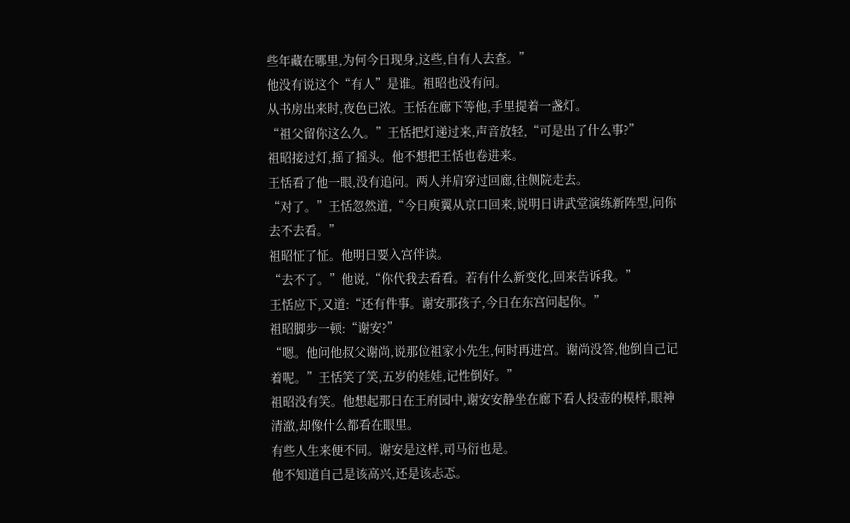些年藏在哪里,为何今日现身,这些,自有人去查。”
他没有说这个“有人”是谁。祖昭也没有问。
从书房出来时,夜色已浓。王恬在廊下等他,手里提着一盏灯。
“祖父留你这么久。”王恬把灯递过来,声音放轻,“可是出了什么事?”
祖昭接过灯,摇了摇头。他不想把王恬也卷进来。
王恬看了他一眼,没有追问。两人并肩穿过回廊,往侧院走去。
“对了。”王恬忽然道,“今日庾翼从京口回来,说明日讲武堂演练新阵型,问你去不去看。”
祖昭怔了怔。他明日要入宫伴读。
“去不了。”他说,“你代我去看看。若有什么新变化,回来告诉我。”
王恬应下,又道:“还有件事。谢安那孩子,今日在东宫问起你。”
祖昭脚步一顿:“谢安?”
“嗯。他问他叔父谢尚,说那位祖家小先生,何时再进宫。谢尚没答,他倒自己记着呢。”王恬笑了笑,五岁的娃娃,记性倒好。”
祖昭没有笑。他想起那日在王府园中,谢安安静坐在廊下看人投壶的模样,眼神清澈,却像什么都看在眼里。
有些人生来便不同。谢安是这样,司马衍也是。
他不知道自己是该高兴,还是该忐忑。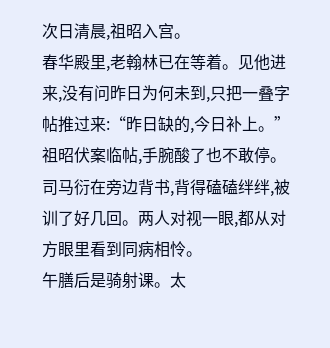次日清晨,祖昭入宫。
春华殿里,老翰林已在等着。见他进来,没有问昨日为何未到,只把一叠字帖推过来:“昨日缺的,今日补上。”
祖昭伏案临帖,手腕酸了也不敢停。司马衍在旁边背书,背得磕磕绊绊,被训了好几回。两人对视一眼,都从对方眼里看到同病相怜。
午膳后是骑射课。太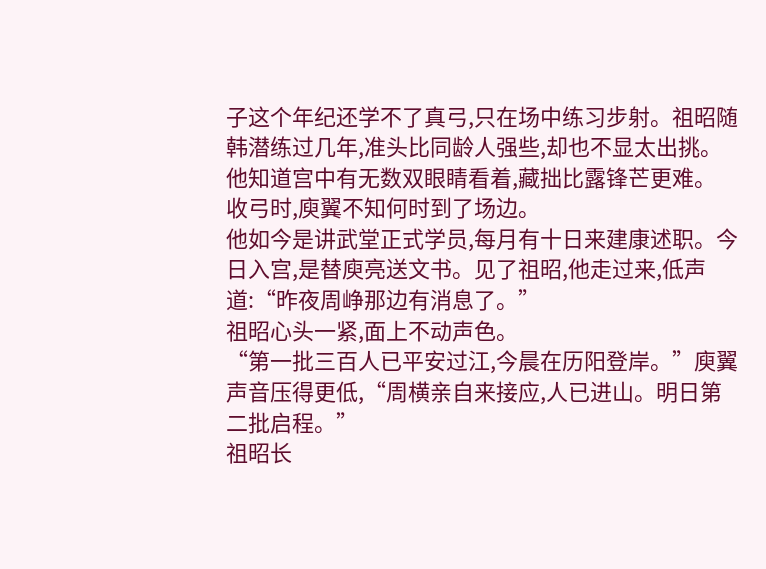子这个年纪还学不了真弓,只在场中练习步射。祖昭随韩潜练过几年,准头比同龄人强些,却也不显太出挑。他知道宫中有无数双眼睛看着,藏拙比露锋芒更难。
收弓时,庾翼不知何时到了场边。
他如今是讲武堂正式学员,每月有十日来建康述职。今日入宫,是替庾亮送文书。见了祖昭,他走过来,低声道:“昨夜周峥那边有消息了。”
祖昭心头一紧,面上不动声色。
“第一批三百人已平安过江,今晨在历阳登岸。”庾翼声音压得更低,“周横亲自来接应,人已进山。明日第二批启程。”
祖昭长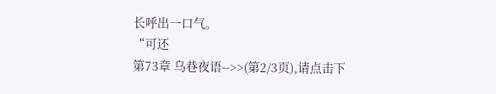长呼出一口气。
“可还
第73章 乌巷夜语-->>(第2/3页),请点击下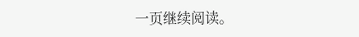一页继续阅读。